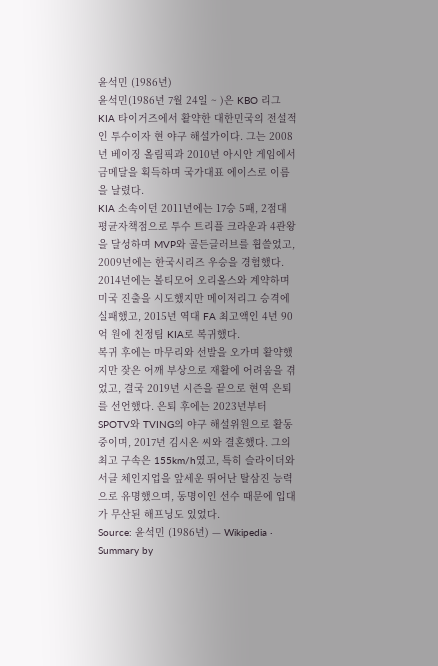윤석민 (1986년)
윤석민(1986년 7월 24일 ~ )은 KBO 리그 KIA 타이거즈에서 활약한 대한민국의 전설적인 투수이자 현 야구 해설가이다. 그는 2008년 베이징 올림픽과 2010년 아시안 게임에서 금메달을 획득하며 국가대표 에이스로 이름을 날렸다.
KIA 소속이던 2011년에는 17승 5패, 2점대 평균자책점으로 투수 트리플 크라운과 4관왕을 달성하며 MVP와 골든글러브를 휩쓸었고, 2009년에는 한국시리즈 우승을 경험했다. 2014년에는 볼티모어 오리올스와 계약하며 미국 진출을 시도했지만 메이저리그 승격에 실패했고, 2015년 역대 FA 최고액인 4년 90억 원에 친정팀 KIA로 복귀했다.
복귀 후에는 마무리와 선발을 오가며 활약했지만 잦은 어깨 부상으로 재활에 어려움을 겪었고, 결국 2019년 시즌을 끝으로 현역 은퇴를 선언했다. 은퇴 후에는 2023년부터 SPOTV와 TVING의 야구 해설위원으로 활동 중이며, 2017년 김시온 씨와 결혼했다. 그의 최고 구속은 155km/h였고, 특히 슬라이더와 서클 체인지업을 앞세운 뛰어난 탈삼진 능력으로 유명했으며, 동명이인 선수 때문에 입대가 무산된 해프닝도 있었다.
Source: 윤석민 (1986년) — Wikipedia · Summary by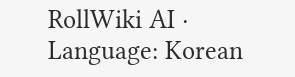RollWiki AI · Language: Korean